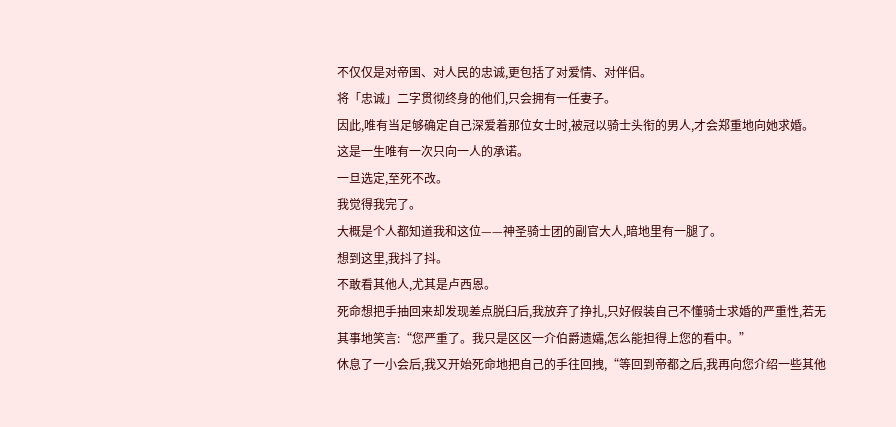不仅仅是对帝国、对人民的忠诚,更包括了对爱情、对伴侣。
将「忠诚」二字贯彻终身的他们,只会拥有一任妻子。
因此,唯有当足够确定自己深爱着那位女士时,被冠以骑士头衔的男人,才会郑重地向她求婚。
这是一生唯有一次只向一人的承诺。
一旦选定,至死不改。
我觉得我完了。
大概是个人都知道我和这位——神圣骑士团的副官大人,暗地里有一腿了。
想到这里,我抖了抖。
不敢看其他人,尤其是卢西恩。
死命想把手抽回来却发现差点脱臼后,我放弃了挣扎,只好假装自己不懂骑士求婚的严重性,若无其事地笑言:“您严重了。我只是区区一介伯爵遗孀,怎么能担得上您的看中。”
休息了一小会后,我又开始死命地把自己的手往回拽,“等回到帝都之后,我再向您介绍一些其他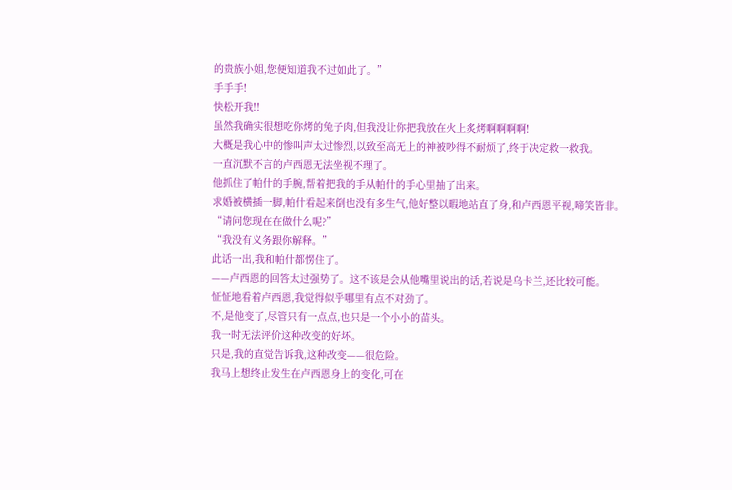的贵族小姐,您便知道我不过如此了。”
手手手!
快松开我!!
虽然我确实很想吃你烤的兔子肉,但我没让你把我放在火上炙烤啊啊啊啊!
大概是我心中的惨叫声太过惨烈,以致至高无上的神被吵得不耐烦了,终于决定救一救我。
一直沉默不言的卢西恩无法坐视不理了。
他抓住了帕什的手腕,帮着把我的手从帕什的手心里抽了出来。
求婚被横插一脚,帕什看起来倒也没有多生气,他好整以暇地站直了身,和卢西恩平视,啼笑皆非。
“请问您现在在做什么呢?”
“我没有义务跟你解释。”
此话一出,我和帕什都愣住了。
——卢西恩的回答太过强势了。这不该是会从他嘴里说出的话,若说是乌卡兰,还比较可能。
怔怔地看着卢西恩,我觉得似乎哪里有点不对劲了。
不,是他变了,尽管只有一点点,也只是一个小小的苗头。
我一时无法评价这种改变的好坏。
只是,我的直觉告诉我,这种改变——很危险。
我马上想终止发生在卢西恩身上的变化,可在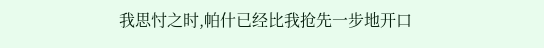我思忖之时,帕什已经比我抢先一步地开口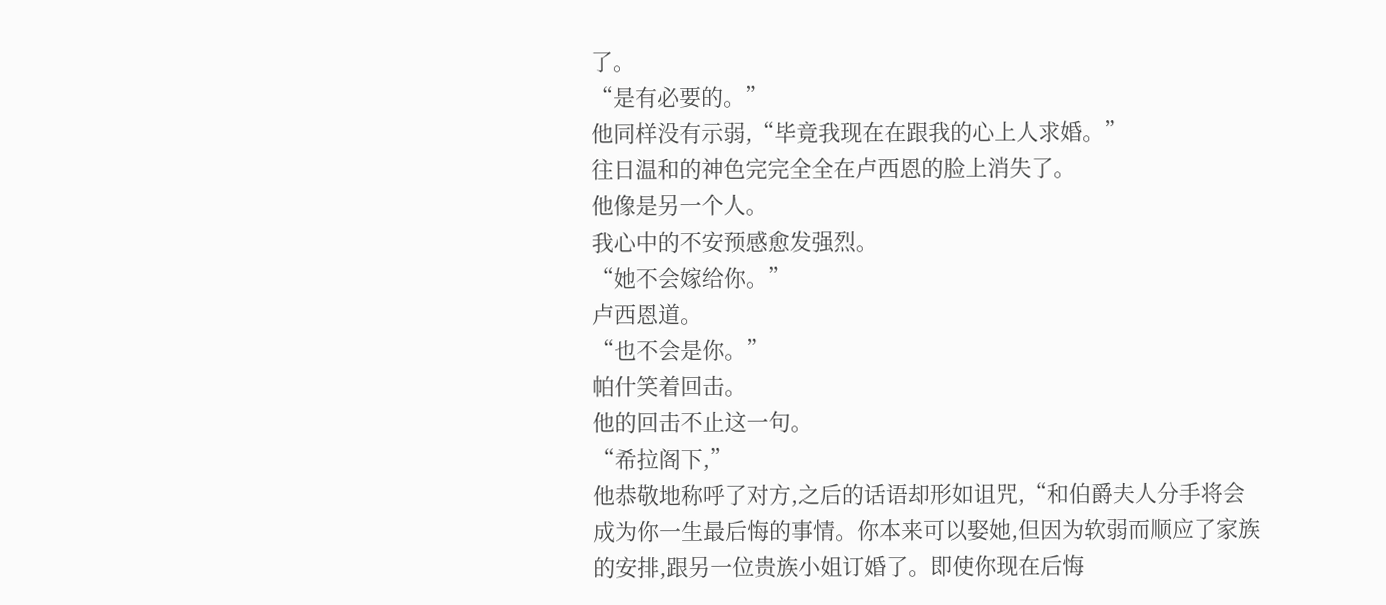了。
“是有必要的。”
他同样没有示弱,“毕竟我现在在跟我的心上人求婚。”
往日温和的神色完完全全在卢西恩的脸上消失了。
他像是另一个人。
我心中的不安预感愈发强烈。
“她不会嫁给你。”
卢西恩道。
“也不会是你。”
帕什笑着回击。
他的回击不止这一句。
“希拉阁下,”
他恭敬地称呼了对方,之后的话语却形如诅咒,“和伯爵夫人分手将会成为你一生最后悔的事情。你本来可以娶她,但因为软弱而顺应了家族的安排,跟另一位贵族小姐订婚了。即使你现在后悔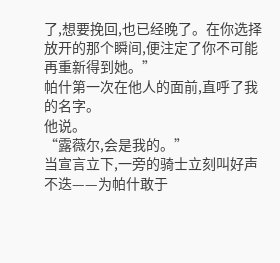了,想要挽回,也已经晚了。在你选择放开的那个瞬间,便注定了你不可能再重新得到她。”
帕什第一次在他人的面前,直呼了我的名字。
他说。
“露薇尔,会是我的。”
当宣言立下,一旁的骑士立刻叫好声不迭——为帕什敢于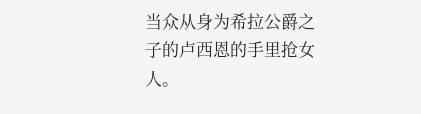当众从身为希拉公爵之子的卢西恩的手里抢女人。